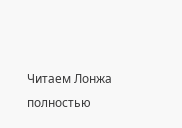Читаем Лонжа полностью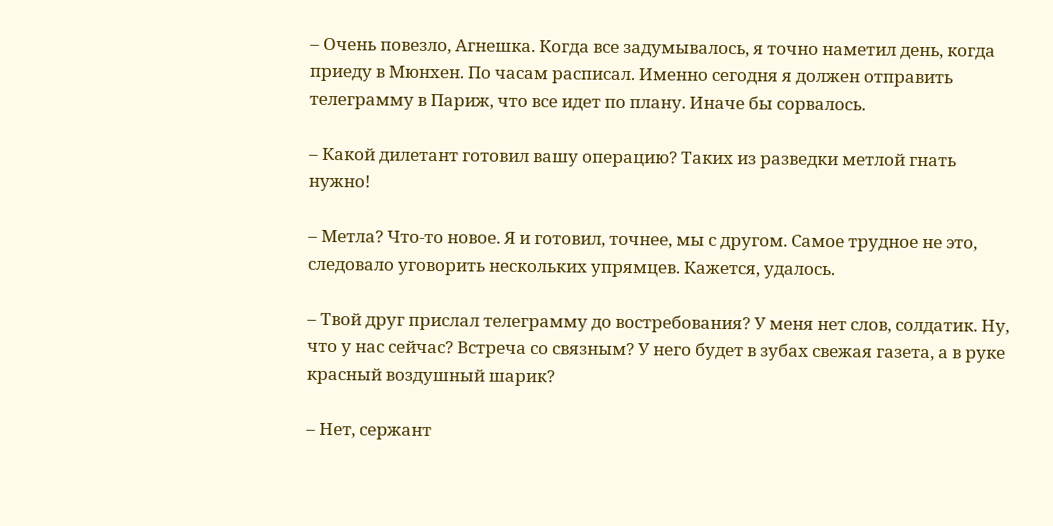– Очень повезло, Агнешка. Когда все задумывалось, я точно наметил день, когда приеду в Мюнхен. По часам расписал. Именно сегодня я должен отправить телеграмму в Париж, что все идет по плану. Иначе бы сорвалось.

– Какой дилетант готовил вашу операцию? Таких из разведки метлой гнать нужно!

– Метла? Что-то новое. Я и готовил, точнее, мы с другом. Самое трудное не это, следовало уговорить нескольких упрямцев. Кажется, удалось.

– Твой друг прислал телеграмму до востребования? У меня нет слов, солдатик. Ну, что у нас сейчас? Встреча со связным? У него будет в зубах свежая газета, а в руке красный воздушный шарик?

– Нет, сержант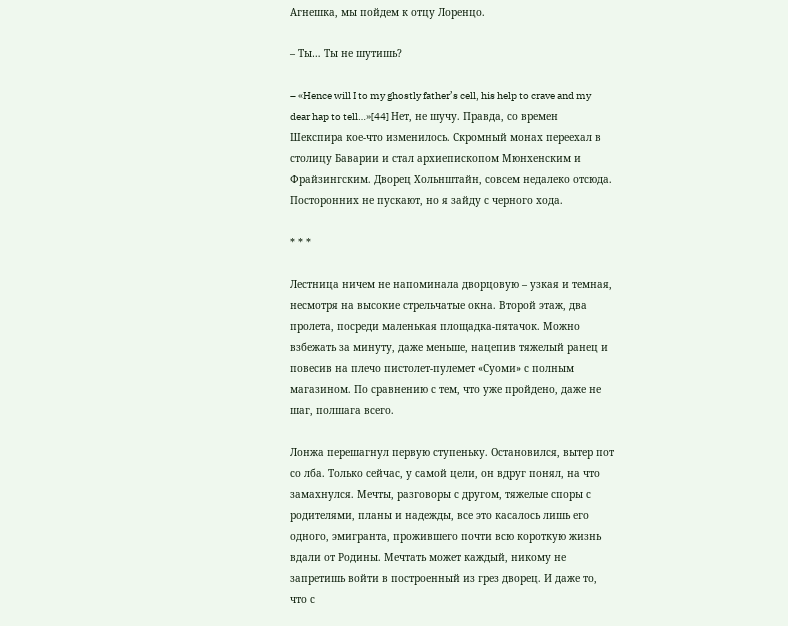Агнешка, мы пойдем к отцу Лоренцо.

– Ты… Ты не шутишь?

– «Hence will I to my ghostly father’s cell, his help to crave and my dear hap to tell…»[44] Нет, не шучу. Правда, со времен Шекспира кое-что изменилось. Скромный монах переехал в столицу Баварии и стал архиепископом Мюнхенским и Фрайзингским. Дворец Хольнштайн, совсем недалеко отсюда. Посторонних не пускают, но я зайду с черного хода.

* * *

Лестница ничем не напоминала дворцовую – узкая и темная, несмотря на высокие стрельчатые окна. Второй этаж, два пролета, посреди маленькая площадка-пятачок. Можно взбежать за минуту, даже меньше, нацепив тяжелый ранец и повесив на плечо пистолет-пулемет «Суоми» с полным магазином. По сравнению с тем, что уже пройдено, даже не шаг, полшага всего.

Лонжа перешагнул первую ступеньку. Остановился, вытер пот со лба. Только сейчас, у самой цели, он вдруг понял, на что замахнулся. Мечты, разговоры с другом, тяжелые споры с родителями, планы и надежды, все это касалось лишь его одного, эмигранта, прожившего почти всю короткую жизнь вдали от Родины. Мечтать может каждый, никому не запретишь войти в построенный из грез дворец. И даже то, что с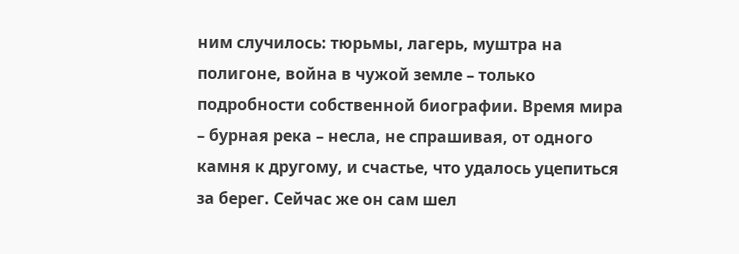ним случилось: тюрьмы, лагерь, муштра на полигоне, война в чужой земле – только подробности собственной биографии. Время мира – бурная река – несла, не спрашивая, от одного камня к другому, и счастье, что удалось уцепиться за берег. Сейчас же он сам шел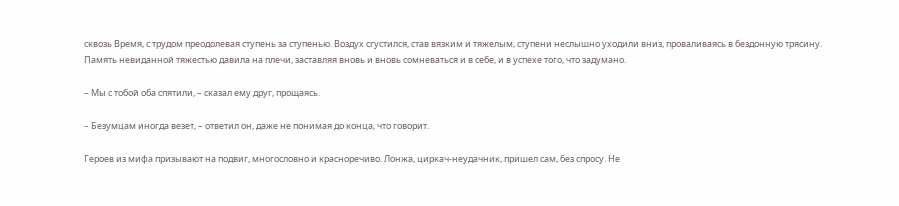сквозь Время, с трудом преодолевая ступень за ступенью. Воздух сгустился, став вязким и тяжелым, ступени неслышно уходили вниз, проваливаясь в бездонную трясину. Память невиданной тяжестью давила на плечи, заставляя вновь и вновь сомневаться и в себе, и в успехе того, что задумано.

– Мы с тобой оба спятили, – сказал ему друг, прощаясь.

– Безумцам иногда везет, – ответил он, даже не понимая до конца, что говорит.

Героев из мифа призывают на подвиг, многословно и красноречиво. Лонжа, циркач-неудачник, пришел сам, без спросу. Не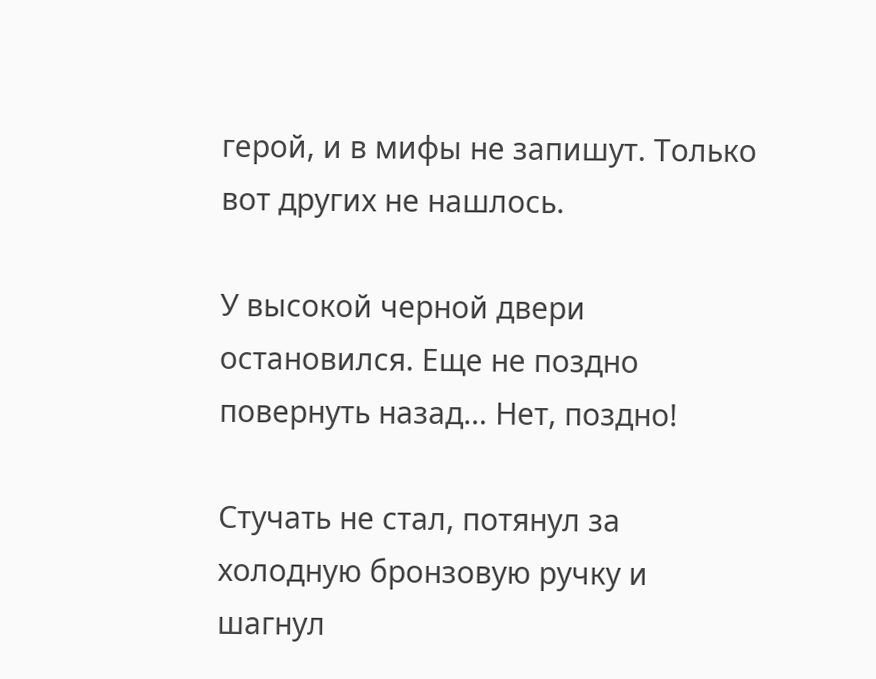герой, и в мифы не запишут. Только вот других не нашлось.

У высокой черной двери остановился. Еще не поздно повернуть назад… Нет, поздно!

Стучать не стал, потянул за холодную бронзовую ручку и шагнул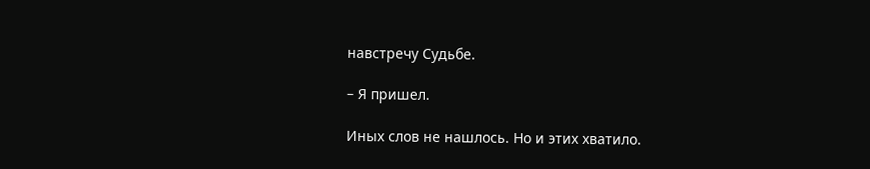навстречу Судьбе.

– Я пришел.

Иных слов не нашлось. Но и этих хватило.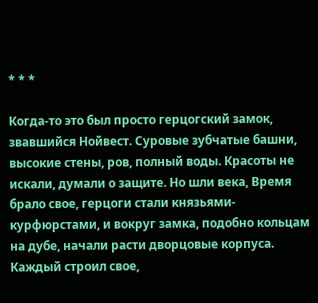* * *

Когда-то это был просто герцогский замок, звавшийся Нойвест. Суровые зубчатые башни, высокие стены, ров, полный воды. Красоты не искали, думали о защите. Но шли века, Время брало свое, герцоги стали князьями-курфюрстами, и вокруг замка, подобно кольцам на дубе, начали расти дворцовые корпуса. Каждый строил свое,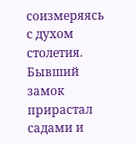соизмеряясь с духом столетия. Бывший замок прирастал садами и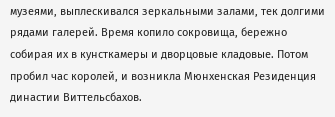музеями, выплескивался зеркальными залами, тек долгими рядами галерей. Время копило сокровища, бережно собирая их в кунсткамеры и дворцовые кладовые. Потом пробил час королей, и возникла Мюнхенская Резиденция династии Виттельсбахов.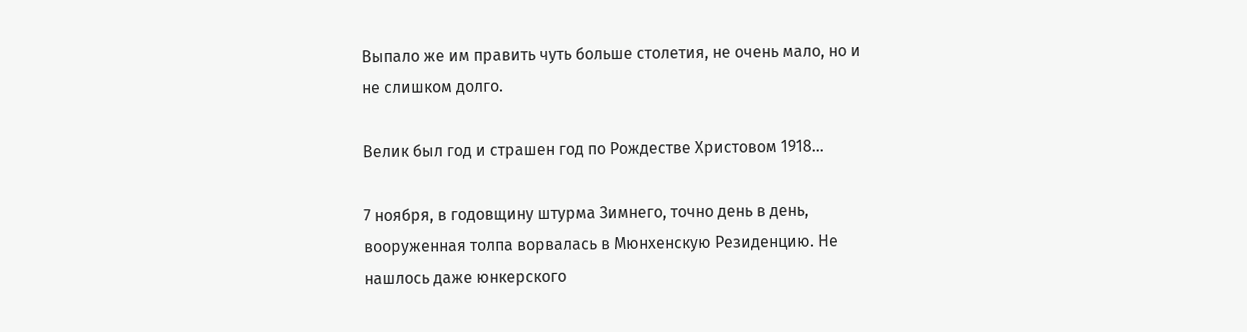Выпало же им править чуть больше столетия, не очень мало, но и не слишком долго.

Велик был год и страшен год по Рождестве Христовом 1918…

7 ноября, в годовщину штурма Зимнего, точно день в день, вооруженная толпа ворвалась в Мюнхенскую Резиденцию. Не нашлось даже юнкерского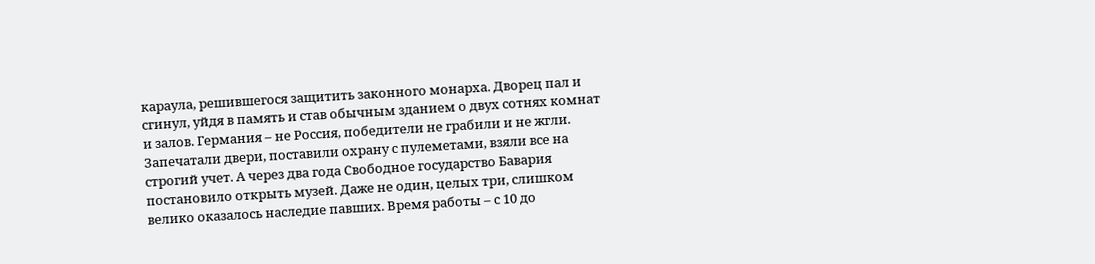караула, решившегося защитить законного монарха. Дворец пал и сгинул, уйдя в память и став обычным зданием о двух сотнях комнат и залов. Германия – не Россия, победители не грабили и не жгли. Запечатали двери, поставили охрану с пулеметами, взяли все на строгий учет. А через два года Свободное государство Бавария постановило открыть музей. Даже не один, целых три, слишком велико оказалось наследие павших. Время работы – с 10 до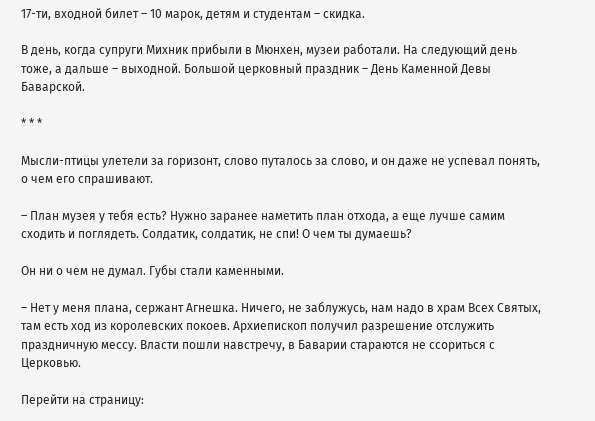17-ти, входной билет – 10 марок, детям и студентам – скидка.

В день, когда супруги Михник прибыли в Мюнхен, музеи работали. На следующий день тоже, а дальше – выходной. Большой церковный праздник – День Каменной Девы Баварской.

* * *

Мысли-птицы улетели за горизонт, слово путалось за слово, и он даже не успевал понять, о чем его спрашивают.

– План музея у тебя есть? Нужно заранее наметить план отхода, а еще лучше самим сходить и поглядеть. Солдатик, солдатик, не спи! О чем ты думаешь?

Он ни о чем не думал. Губы стали каменными.

– Нет у меня плана, сержант Агнешка. Ничего, не заблужусь, нам надо в храм Всех Святых, там есть ход из королевских покоев. Архиепископ получил разрешение отслужить праздничную мессу. Власти пошли навстречу, в Баварии стараются не ссориться с Церковью.

Перейти на страницу: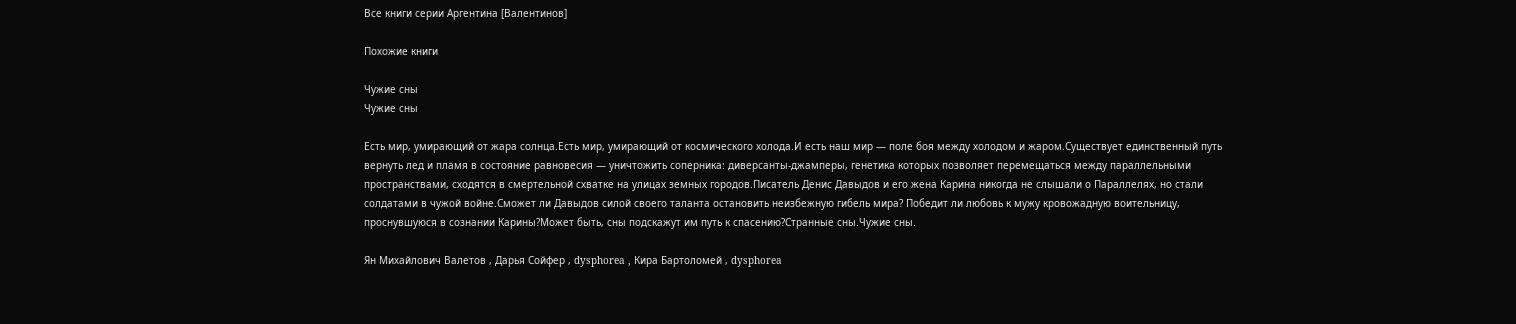Все книги серии Аргентина [Валентинов]

Похожие книги

Чужие сны
Чужие сны

Есть мир, умирающий от жара солнца.Есть мир, умирающий от космического холода.И есть наш мир — поле боя между холодом и жаром.Существует единственный путь вернуть лед и пламя в состояние равновесия — уничтожить соперника: диверсанты-джамперы, генетика которых позволяет перемещаться между параллельными пространствами, сходятся в смертельной схватке на улицах земных городов.Писатель Денис Давыдов и его жена Карина никогда не слышали о Параллелях, но стали солдатами в чужой войне.Сможет ли Давыдов силой своего таланта остановить неизбежную гибель мира? Победит ли любовь к мужу кровожадную воительницу, проснувшуюся в сознании Карины?Может быть, сны подскажут им путь к спасению?Странные сны.Чужие сны.

Ян Михайлович Валетов , Дарья Сойфер , dysphorea , Кира Бартоломей , dysphorea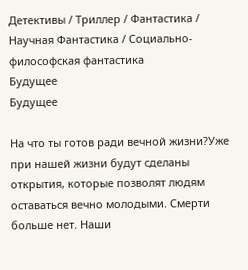Детективы / Триллер / Фантастика / Научная Фантастика / Социально-философская фантастика
Будущее
Будущее

На что ты готов ради вечной жизни?Уже при нашей жизни будут сделаны открытия, которые позволят людям оставаться вечно молодыми. Смерти больше нет. Наши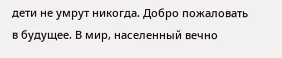дети не умрут никогда. Добро пожаловать в будущее. В мир, населенный вечно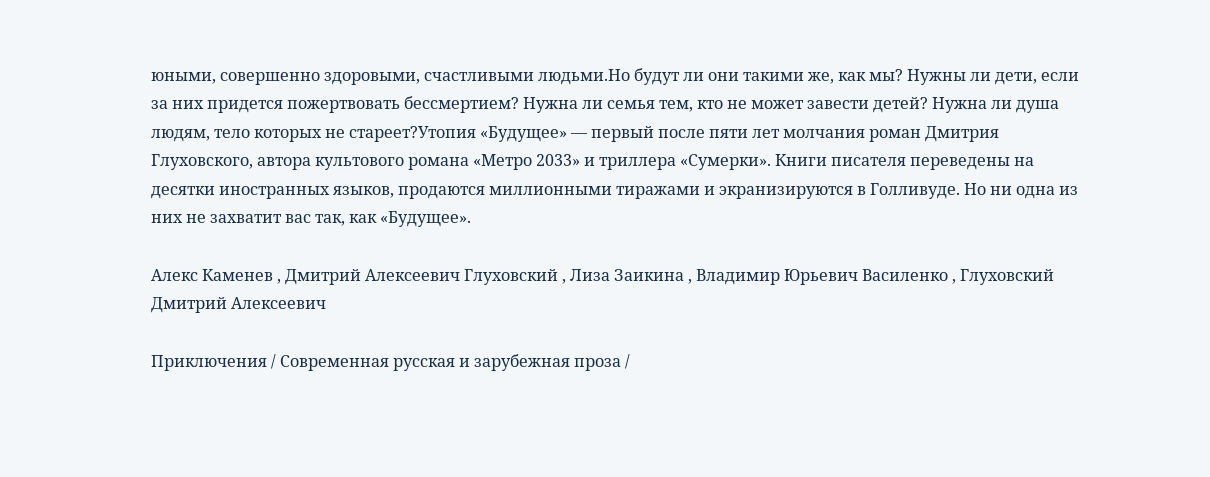юными, совершенно здоровыми, счастливыми людьми.Но будут ли они такими же, как мы? Нужны ли дети, если за них придется пожертвовать бессмертием? Нужна ли семья тем, кто не может завести детей? Нужна ли душа людям, тело которых не стареет?Утопия «Будущее» — первый после пяти лет молчания роман Дмитрия Глуховского, автора культового романа «Метро 2033» и триллера «Сумерки». Книги писателя переведены на десятки иностранных языков, продаются миллионными тиражами и экранизируются в Голливуде. Но ни одна из них не захватит вас так, как «Будущее».

Алекс Каменев , Дмитрий Алексеевич Глуховский , Лиза Заикина , Владимир Юрьевич Василенко , Глуховский Дмитрий Алексеевич

Приключения / Современная русская и зарубежная проза /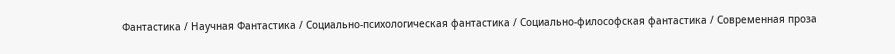Фантастика / Научная Фантастика / Социально-психологическая фантастика / Социально-философская фантастика / Современная проза